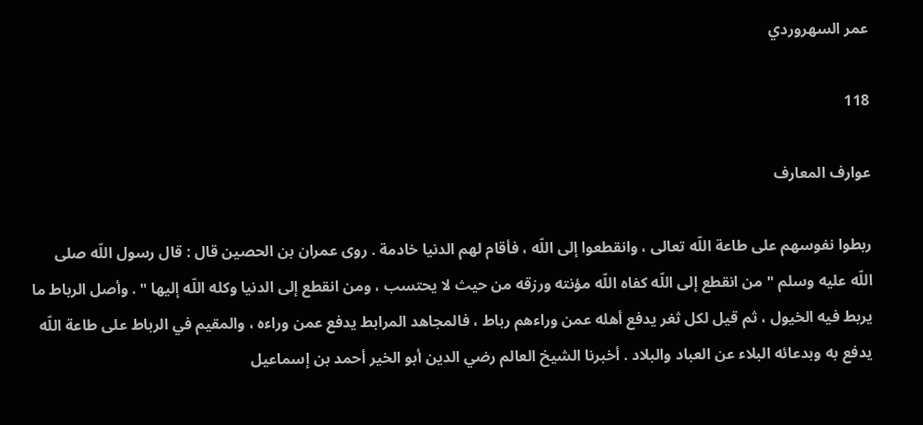عمر السهروردي

118

عوارف المعارف

ربطوا نفوسهم على طاعة اللّه تعالى ، وانقطعوا إلى اللّه ، فأقام لهم الدنيا خادمة . روى عمران بن الحصين قال : قال رسول اللّه صلى اللّه عليه وسلم " من انقطع إلى اللّه كفاه اللّه مؤنته ورزقه من حيث لا يحتسب ، ومن انقطع إلى الدنيا وكله اللّه إليها " . وأصل الرباط ما يربط فيه الخيول ، ثم قيل لكل ثغر يدفع أهله عمن وراءهم رباط ، فالمجاهد المرابط يدفع عمن وراءه ، والمقيم في الرباط على طاعة اللّه يدفع به وبدعائه البلاء عن العباد والبلاد . أخبرنا الشيخ العالم رضي الدين أبو الخير أحمد بن إسماعيل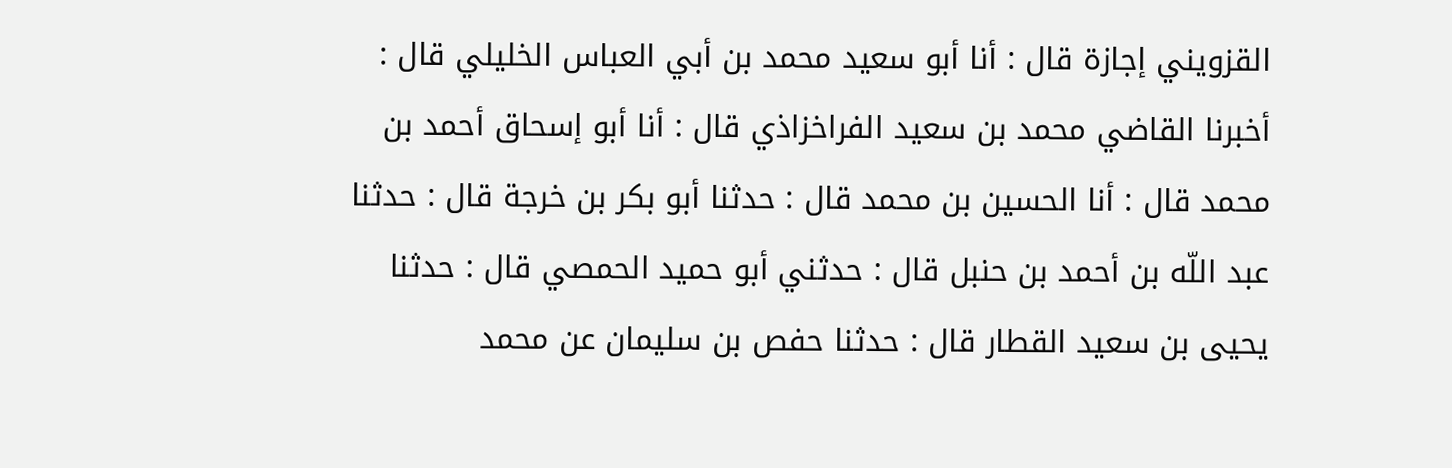القزويني إجازة قال : أنا أبو سعيد محمد بن أبي العباس الخليلي قال : أخبرنا القاضي محمد بن سعيد الفراخزاذي قال : أنا أبو إسحاق أحمد بن محمد قال : أنا الحسين بن محمد قال : حدثنا أبو بكر بن خرجة قال : حدثنا عبد اللّه بن أحمد بن حنبل قال : حدثني أبو حميد الحمصي قال : حدثنا يحيى بن سعيد القطار قال : حدثنا حفص بن سليمان عن محمد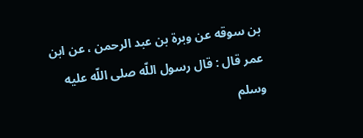بن سوقه عن وبرة بن عبد الرحمن ، عن ابن عمر قال : قال رسول اللّه صلى اللّه عليه وسلم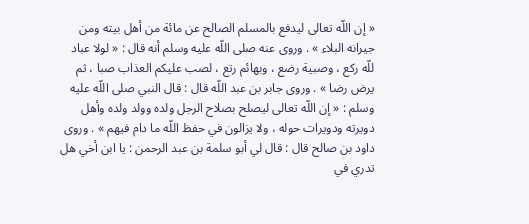« إن اللّه تعالى ليدفع بالمسلم الصالح عن مائة من أهل بيته ومن جيرانه البلاء » . وروى عنه صلى اللّه عليه وسلم أنه قال : « لولا عباد للّه ركع ، وصبية رضع ، وبهائم رتع ، لصب عليكم العذاب صبا ، ثم يرض رضا » . وروى جابر بن عبد اللّه قال : قال النبي صلى اللّه عليه وسلم : « إن اللّه تعالى ليصلح بصلاح الرجل ولده وولد ولده وأهل دويرته ودويرات حوله ، ولا يزالون في حفظ اللّه ما دام فيهم » . وروى داود بن صالح قال : قال لي أبو سلمة بن عبد الرحمن : يا ابن أخي هل تدري في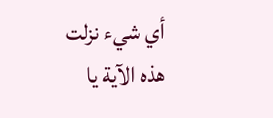أي شيء نزلت هذه الآية يا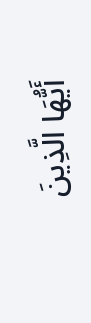أَيُّهَا الَّذِينَ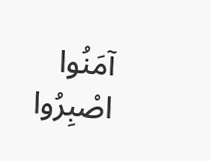آمَنُوا اصْبِرُوا